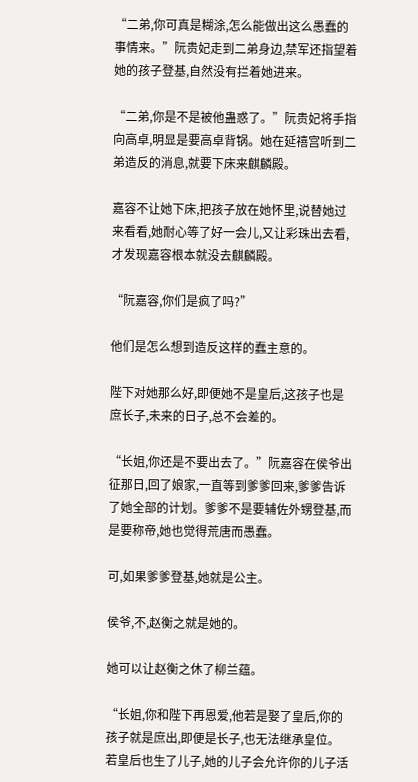“二弟,你可真是糊涂,怎么能做出这么愚蠢的事情来。”阮贵妃走到二弟身边,禁军还指望着她的孩子登基,自然没有拦着她进来。

“二弟,你是不是被他蛊惑了。”阮贵妃将手指向高卓,明显是要高卓背锅。她在延禧宫听到二弟造反的消息,就要下床来麒麟殿。

嘉容不让她下床,把孩子放在她怀里,说替她过来看看,她耐心等了好一会儿,又让彩珠出去看,才发现嘉容根本就没去麒麟殿。

“阮嘉容,你们是疯了吗?”

他们是怎么想到造反这样的蠢主意的。

陛下对她那么好,即便她不是皇后,这孩子也是庶长子,未来的日子,总不会差的。

“长姐,你还是不要出去了。”阮嘉容在侯爷出征那日,回了娘家,一直等到爹爹回来,爹爹告诉了她全部的计划。爹爹不是要辅佐外甥登基,而是要称帝,她也觉得荒唐而愚蠢。

可,如果爹爹登基,她就是公主。

侯爷,不,赵衡之就是她的。

她可以让赵衡之休了柳兰蕴。

“长姐,你和陛下再恩爱,他若是娶了皇后,你的孩子就是庶出,即便是长子,也无法继承皇位。若皇后也生了儿子,她的儿子会允许你的儿子活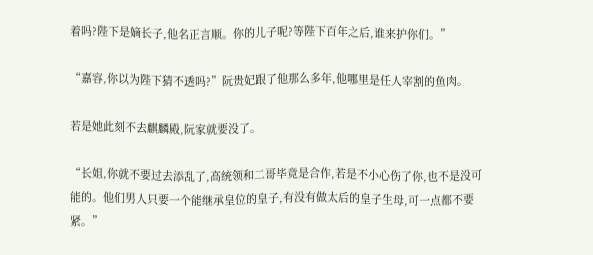着吗?陛下是嫡长子,他名正言顺。你的儿子呢?等陛下百年之后,谁来护你们。”

“嘉容,你以为陛下猜不透吗?”阮贵妃跟了他那么多年,他哪里是任人宰割的鱼肉。

若是她此刻不去麒麟殿,阮家就要没了。

“长姐,你就不要过去添乱了,高统领和二哥毕竟是合作,若是不小心伤了你,也不是没可能的。他们男人只要一个能继承皇位的皇子,有没有做太后的皇子生母,可一点都不要紧。”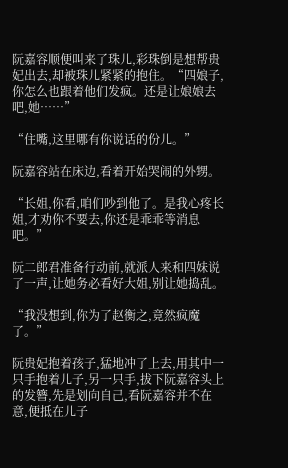阮嘉容顺便叫来了珠儿,彩珠倒是想帮贵妃出去,却被珠儿紧紧的抱住。“四娘子,你怎么也跟着他们发疯。还是让娘娘去吧,她……”

“住嘴,这里哪有你说话的份儿。”

阮嘉容站在床边,看着开始哭闹的外甥。

“长姐,你看,咱们吵到他了。是我心疼长姐,才劝你不要去,你还是乖乖等消息吧。”

阮二郎君准备行动前,就派人来和四妹说了一声,让她务必看好大姐,别让她捣乱。

“我没想到,你为了赵衡之,竟然疯魔了。”

阮贵妃抱着孩子,猛地冲了上去,用其中一只手抱着儿子,另一只手,拔下阮嘉容头上的发簪,先是划向自己,看阮嘉容并不在意,便抵在儿子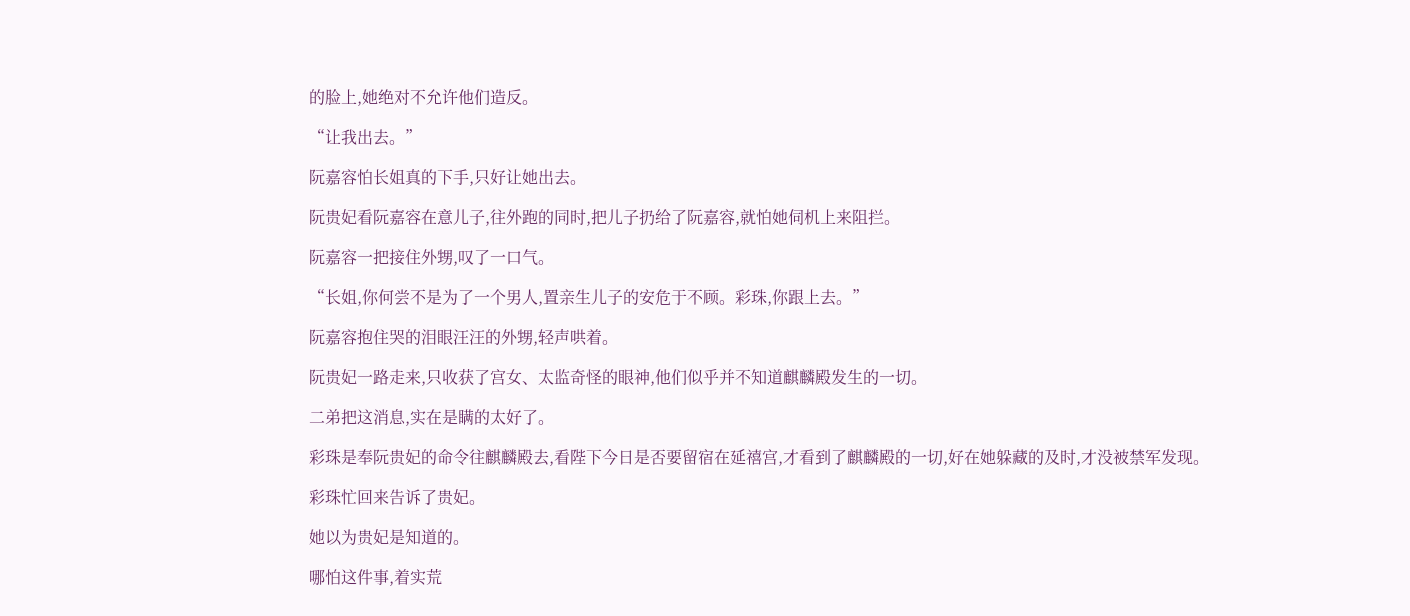的脸上,她绝对不允许他们造反。

“让我出去。”

阮嘉容怕长姐真的下手,只好让她出去。

阮贵妃看阮嘉容在意儿子,往外跑的同时,把儿子扔给了阮嘉容,就怕她伺机上来阻拦。

阮嘉容一把接住外甥,叹了一口气。

“长姐,你何尝不是为了一个男人,置亲生儿子的安危于不顾。彩珠,你跟上去。”

阮嘉容抱住哭的泪眼汪汪的外甥,轻声哄着。

阮贵妃一路走来,只收获了宫女、太监奇怪的眼神,他们似乎并不知道麒麟殿发生的一切。

二弟把这消息,实在是瞒的太好了。

彩珠是奉阮贵妃的命令往麒麟殿去,看陛下今日是否要留宿在延禧宫,才看到了麒麟殿的一切,好在她躲藏的及时,才没被禁军发现。

彩珠忙回来告诉了贵妃。

她以为贵妃是知道的。

哪怕这件事,着实荒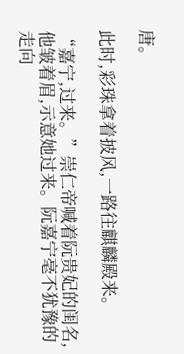唐。

此时,彩珠拿着披风,一路往麒麟殿来。

“嘉宁,过来。”崇仁帝喊着阮贵妃的闺名,他皱着眉,示意她过来。阮嘉宁毫不犹豫的走向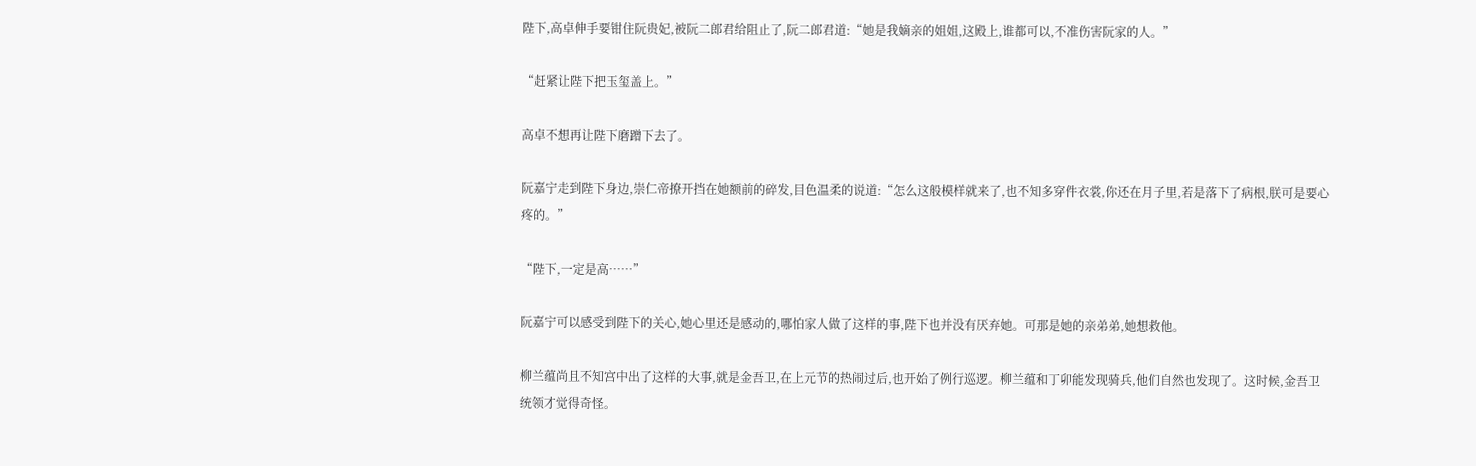陛下,高卓伸手要钳住阮贵妃,被阮二郎君给阻止了,阮二郎君道:“她是我嫡亲的姐姐,这殿上,谁都可以,不准伤害阮家的人。”

“赶紧让陛下把玉玺盖上。”

高卓不想再让陛下磨蹭下去了。

阮嘉宁走到陛下身边,崇仁帝撩开挡在她额前的碎发,目色温柔的说道:“怎么这般模样就来了,也不知多穿件衣裳,你还在月子里,若是落下了病根,朕可是要心疼的。”

“陛下,一定是高……”

阮嘉宁可以感受到陛下的关心,她心里还是感动的,哪怕家人做了这样的事,陛下也并没有厌弃她。可那是她的亲弟弟,她想救他。

柳兰蕴尚且不知宫中出了这样的大事,就是金吾卫,在上元节的热闹过后,也开始了例行巡逻。柳兰蕴和丁卯能发现骑兵,他们自然也发现了。这时候,金吾卫统领才觉得奇怪。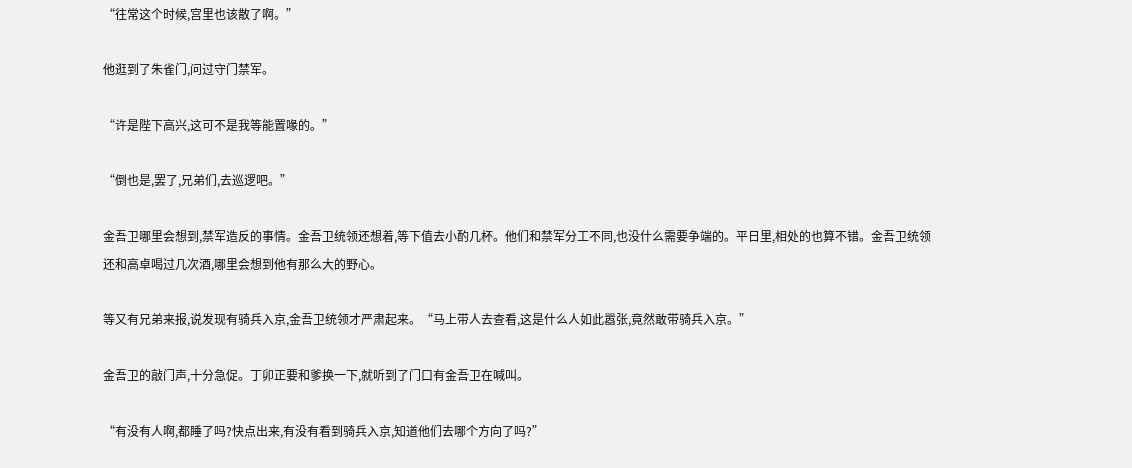“往常这个时候,宫里也该散了啊。”

他逛到了朱雀门,问过守门禁军。

“许是陛下高兴,这可不是我等能置喙的。”

“倒也是,罢了,兄弟们,去巡逻吧。”

金吾卫哪里会想到,禁军造反的事情。金吾卫统领还想着,等下值去小酌几杯。他们和禁军分工不同,也没什么需要争端的。平日里,相处的也算不错。金吾卫统领还和高卓喝过几次酒,哪里会想到他有那么大的野心。

等又有兄弟来报,说发现有骑兵入京,金吾卫统领才严肃起来。“马上带人去查看,这是什么人如此嚣张,竟然敢带骑兵入京。”

金吾卫的敲门声,十分急促。丁卯正要和爹换一下,就听到了门口有金吾卫在喊叫。

“有没有人啊,都睡了吗?快点出来,有没有看到骑兵入京,知道他们去哪个方向了吗?”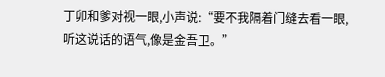丁卯和爹对视一眼,小声说:“要不我隔着门缝去看一眼,听这说话的语气,像是金吾卫。”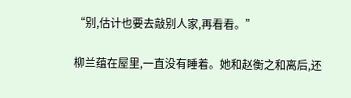“别,估计也要去敲别人家,再看看。”

柳兰蕴在屋里,一直没有睡着。她和赵衡之和离后,还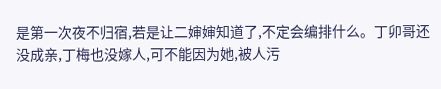是第一次夜不归宿,若是让二婶婶知道了,不定会编排什么。丁卯哥还没成亲,丁梅也没嫁人,可不能因为她,被人污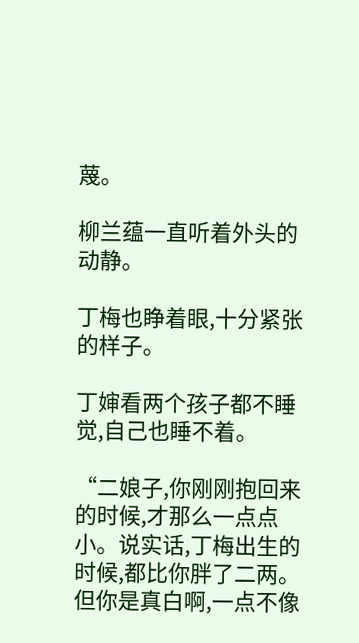蔑。

柳兰蕴一直听着外头的动静。

丁梅也睁着眼,十分紧张的样子。

丁婶看两个孩子都不睡觉,自己也睡不着。

“二娘子,你刚刚抱回来的时候,才那么一点点小。说实话,丁梅出生的时候,都比你胖了二两。但你是真白啊,一点不像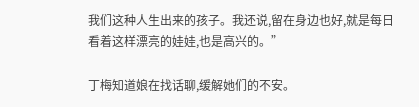我们这种人生出来的孩子。我还说,留在身边也好,就是每日看着这样漂亮的娃娃,也是高兴的。”

丁梅知道娘在找话聊,缓解她们的不安。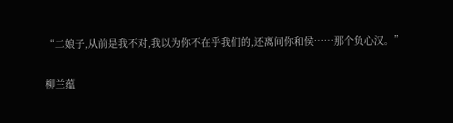“二娘子,从前是我不对,我以为你不在乎我们的,还离间你和侯……那个负心汉。”

柳兰蕴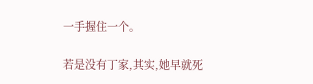一手握住一个。

若是没有丁家,其实,她早就死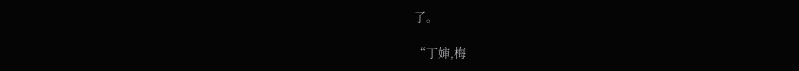了。

“丁婶,梅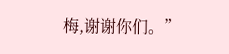梅,谢谢你们。”